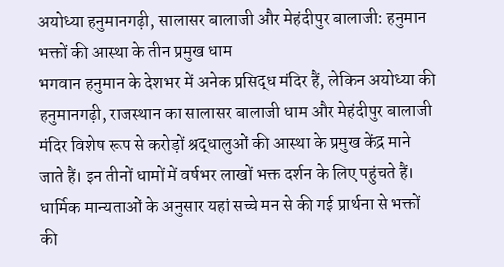अयोध्या हनुमानगढ़ी, सालासर बालाजी और मेहंदीपुर बालाजी: हनुमान भक्तों की आस्था के तीन प्रमुख धाम
भगवान हनुमान के देशभर में अनेक प्रसिद्ध मंदिर हैं, लेकिन अयोध्या की हनुमानगढ़ी, राजस्थान का सालासर बालाजी धाम और मेहंदीपुर बालाजी मंदिर विशेष रूप से करोड़ों श्रद्धालुओं की आस्था के प्रमुख केंद्र माने जाते हैं। इन तीनों धामों में वर्षभर लाखों भक्त दर्शन के लिए पहुंचते हैं। धार्मिक मान्यताओं के अनुसार यहां सच्चे मन से की गई प्रार्थना से भक्तों की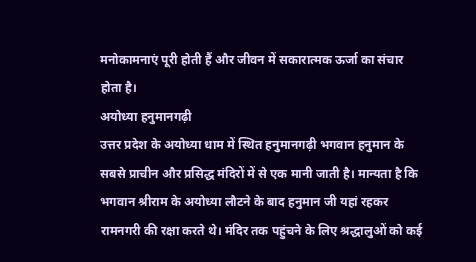मनोकामनाएं पूरी होती हैं और जीवन में सकारात्मक ऊर्जा का संचार होता है।
अयोध्या हनुमानगढ़ी
उत्तर प्रदेश के अयोध्या धाम में स्थित हनुमानगढ़ी भगवान हनुमान के सबसे प्राचीन और प्रसिद्ध मंदिरों में से एक मानी जाती है। मान्यता है कि भगवान श्रीराम के अयोध्या लौटने के बाद हनुमान जी यहां रहकर रामनगरी की रक्षा करते थे। मंदिर तक पहुंचने के लिए श्रद्धालुओं को कई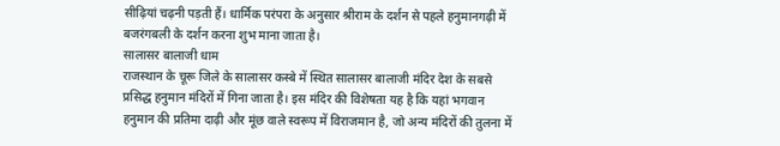सीढ़ियां चढ़नी पड़ती हैं। धार्मिक परंपरा के अनुसार श्रीराम के दर्शन से पहले हनुमानगढ़ी में बजरंगबली के दर्शन करना शुभ माना जाता है।
सालासर बालाजी धाम
राजस्थान के चूरू जिले के सालासर कस्बे में स्थित सालासर बालाजी मंदिर देश के सबसे प्रसिद्ध हनुमान मंदिरों में गिना जाता है। इस मंदिर की विशेषता यह है कि यहां भगवान हनुमान की प्रतिमा दाढ़ी और मूंछ वाले स्वरूप में विराजमान है, जो अन्य मंदिरों की तुलना में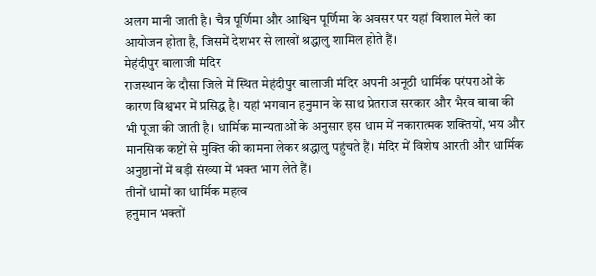अलग मानी जाती है। चैत्र पूर्णिमा और आश्विन पूर्णिमा के अवसर पर यहां विशाल मेले का आयोजन होता है, जिसमें देशभर से लाखों श्रद्धालु शामिल होते हैं।
मेहंदीपुर बालाजी मंदिर
राजस्थान के दौसा जिले में स्थित मेहंदीपुर बालाजी मंदिर अपनी अनूठी धार्मिक परंपराओं के कारण विश्वभर में प्रसिद्ध है। यहां भगवान हनुमान के साथ प्रेतराज सरकार और भैरव बाबा की भी पूजा की जाती है। धार्मिक मान्यताओं के अनुसार इस धाम में नकारात्मक शक्तियों, भय और मानसिक कष्टों से मुक्ति की कामना लेकर श्रद्धालु पहुंचते हैं। मंदिर में विशेष आरती और धार्मिक अनुष्ठानों में बड़ी संख्या में भक्त भाग लेते हैं।
तीनों धामों का धार्मिक महत्व
हनुमान भक्तों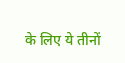के लिए ये तीनों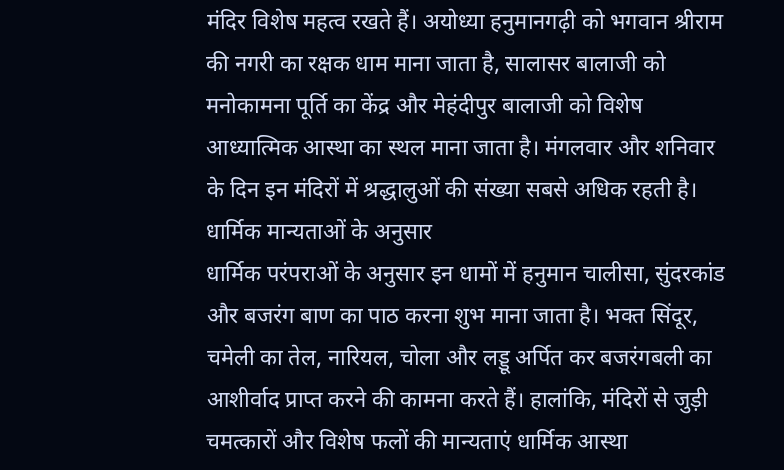मंदिर विशेष महत्व रखते हैं। अयोध्या हनुमानगढ़ी को भगवान श्रीराम की नगरी का रक्षक धाम माना जाता है, सालासर बालाजी को मनोकामना पूर्ति का केंद्र और मेहंदीपुर बालाजी को विशेष आध्यात्मिक आस्था का स्थल माना जाता है। मंगलवार और शनिवार के दिन इन मंदिरों में श्रद्धालुओं की संख्या सबसे अधिक रहती है।
धार्मिक मान्यताओं के अनुसार
धार्मिक परंपराओं के अनुसार इन धामों में हनुमान चालीसा, सुंदरकांड और बजरंग बाण का पाठ करना शुभ माना जाता है। भक्त सिंदूर, चमेली का तेल, नारियल, चोला और लड्डू अर्पित कर बजरंगबली का आशीर्वाद प्राप्त करने की कामना करते हैं। हालांकि, मंदिरों से जुड़ी चमत्कारों और विशेष फलों की मान्यताएं धार्मिक आस्था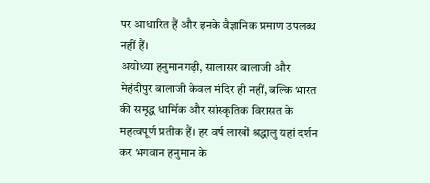पर आधारित हैं और इनके वैज्ञानिक प्रमाण उपलब्ध नहीं हैं।
अयोध्या हनुमानगढ़ी, सालासर बालाजी और मेहंदीपुर बालाजी केवल मंदिर ही नहीं, बल्कि भारत की समृद्ध धार्मिक और सांस्कृतिक विरासत के महत्वपूर्ण प्रतीक हैं। हर वर्ष लाखों श्रद्धालु यहां दर्शन कर भगवान हनुमान के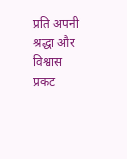प्रति अपनी श्रद्धा और विश्वास प्रकट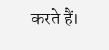करते हैं।